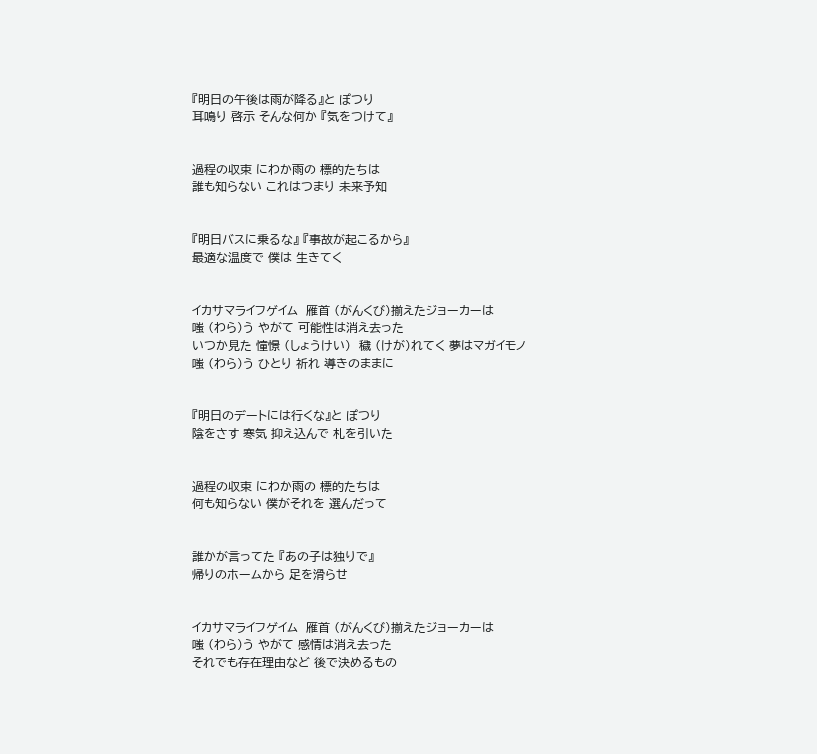『明日の午後は雨が降る』と ぽつり
耳鳴り 啓示 そんな何か 『気をつけて』


過程の収束 にわか雨の 標的たちは
誰も知らない これはつまり 未来予知


『明日バスに乗るな』 『事故が起こるから』
最適な温度で 僕は 生きてく


イカサマライフゲイム  雁首 (がんくび)揃えたジョーカーは
嗤 (わら)う やがて 可能性は消え去った
いつか見た 憧憬 (しょうけい)  穢 (けが)れてく 夢はマガイモノ
嗤 (わら)う ひとり 祈れ 導きのままに


『明日のデートには行くな』と ぽつり
陰をさす 寒気 抑え込んで 札を引いた


過程の収束 にわか雨の 標的たちは
何も知らない 僕がそれを 選んだって


誰かが言ってた 『あの子は独りで』
帰りのホームから 足を滑らせ


イカサマライフゲイム  雁首 (がんくび)揃えたジョーカーは
嗤 (わら)う やがて 感情は消え去った
それでも存在理由など 後で決めるもの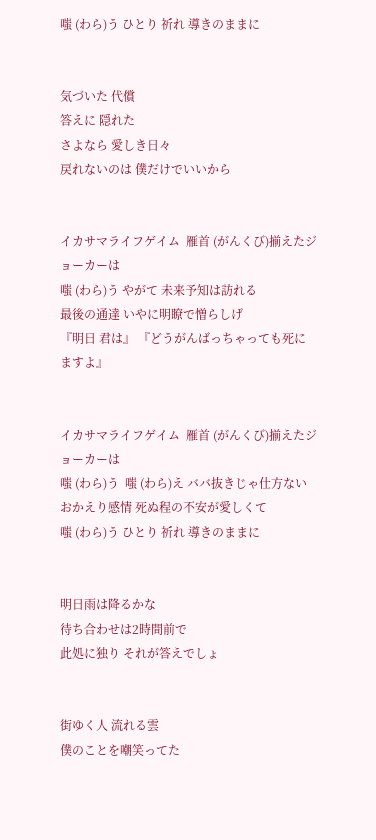嗤 (わら)う ひとり 祈れ 導きのままに


気づいた 代償
答えに 隠れた
さよなら 愛しき日々
戻れないのは 僕だけでいいから


イカサマライフゲイム  雁首 (がんくび)揃えたジョーカーは
嗤 (わら)う やがて 未来予知は訪れる
最後の通達 いやに明瞭で憎らしげ
『明日 君は』 『どうがんばっちゃっても死にますよ』


イカサマライフゲイム  雁首 (がんくび)揃えたジョーカーは
嗤 (わら)う  嗤 (わら)え ババ抜きじゃ仕方ない
おかえり感情 死ぬ程の不安が愛しくて
嗤 (わら)う ひとり 祈れ 導きのままに


明日雨は降るかな
待ち合わせは2時間前で
此処に独り それが答えでしょ


街ゆく人 流れる雲
僕のことを嘲笑ってた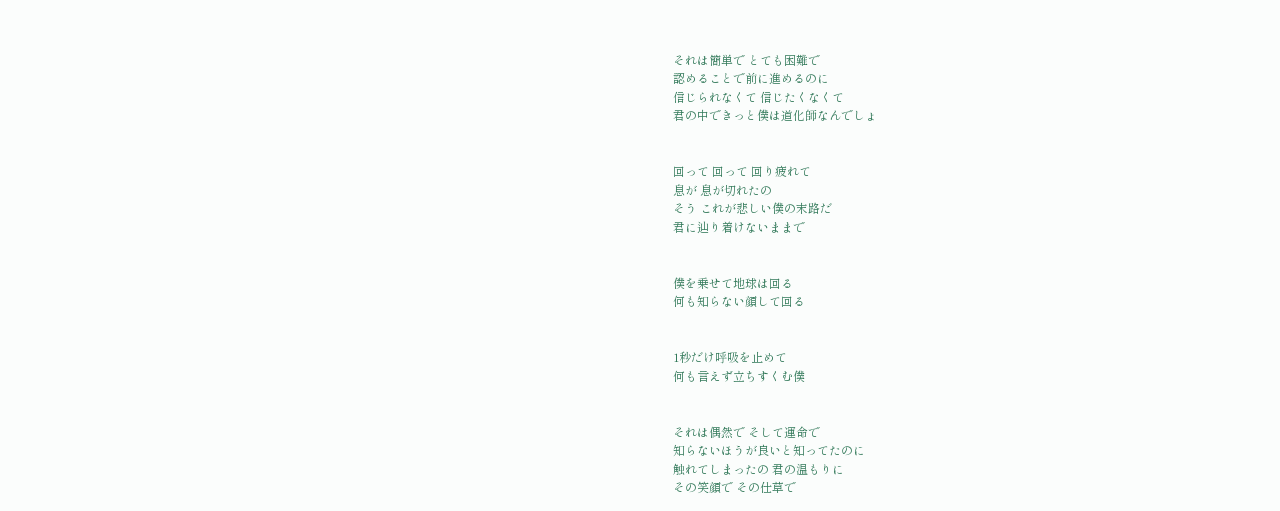それは簡単で とても困難で
認めることで前に進めるのに
信じられなくて 信じたくなくて
君の中できっと僕は道化師なんでしょ


回って 回って 回り疲れて
息が 息が切れたの
そう これが悲しい僕の末路だ
君に辿り着けないままで


僕を乗せて地球は回る
何も知らない顔して回る


1秒だけ呼吸を止めて
何も言えず立ちすくむ僕


それは偶然で そして運命で
知らないほうが良いと知ってたのに
触れてしまったの 君の温もりに
その笑顔で その仕草で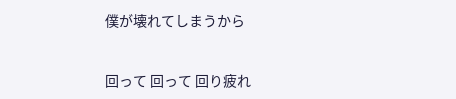僕が壊れてしまうから


回って 回って 回り疲れ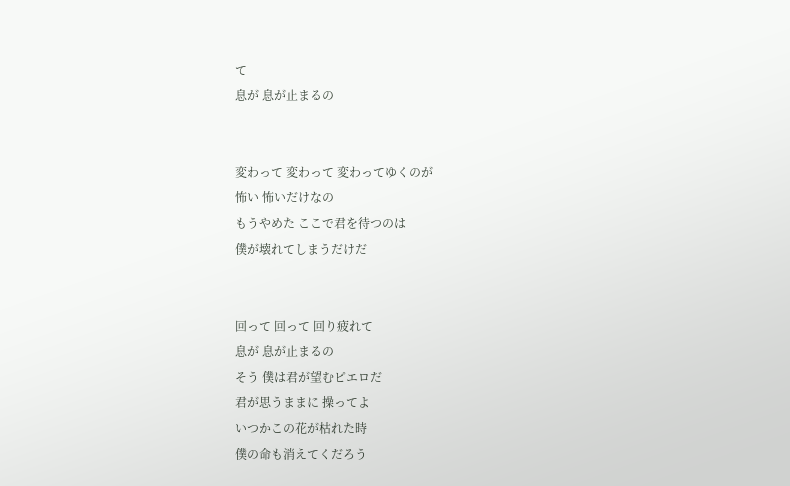て
息が 息が止まるの


変わって 変わって 変わってゆくのが
怖い 怖いだけなの
もうやめた ここで君を待つのは
僕が壊れてしまうだけだ


回って 回って 回り疲れて
息が 息が止まるの
そう 僕は君が望むピエロだ
君が思うままに 操ってよ
いつかこの花が枯れた時
僕の命も消えてくだろう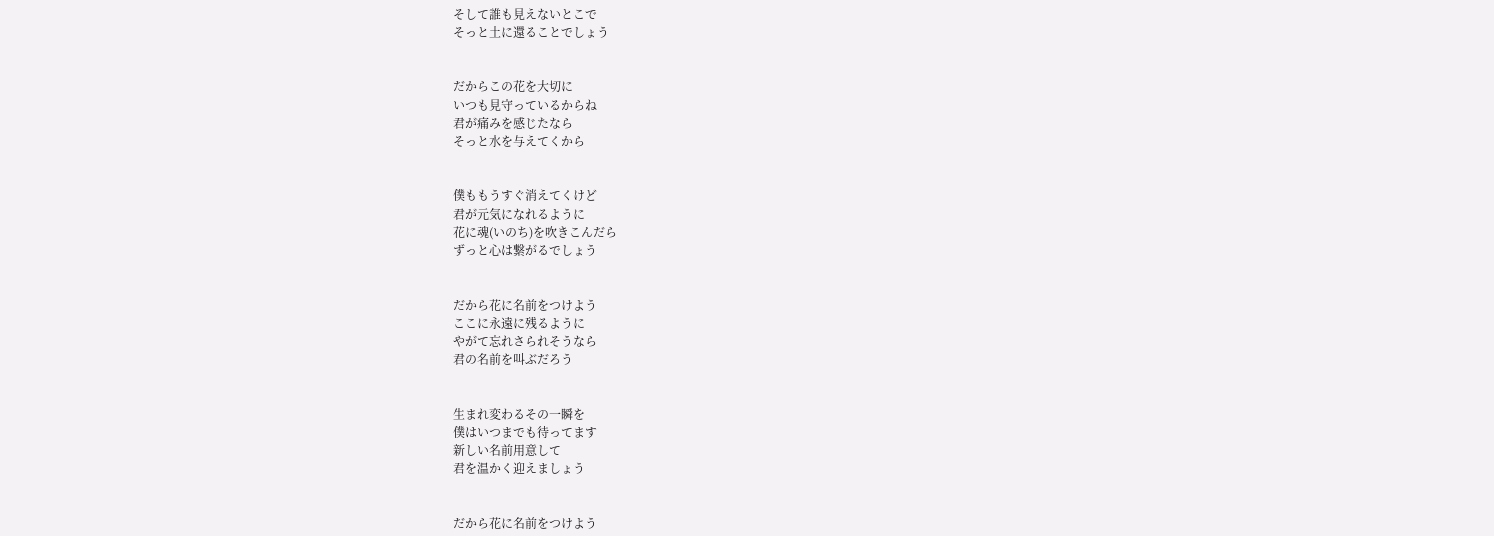そして誰も見えないとこで
そっと土に還ることでしょう


だからこの花を大切に
いつも見守っているからね
君が痛みを感じたなら
そっと水を与えてくから


僕ももうすぐ消えてくけど
君が元気になれるように
花に魂(いのち)を吹きこんだら
ずっと心は繋がるでしょう


だから花に名前をつけよう
ここに永遠に残るように
やがて忘れさられそうなら
君の名前を叫ぶだろう


生まれ変わるその一瞬を
僕はいつまでも待ってます
新しい名前用意して
君を温かく迎えましょう


だから花に名前をつけよう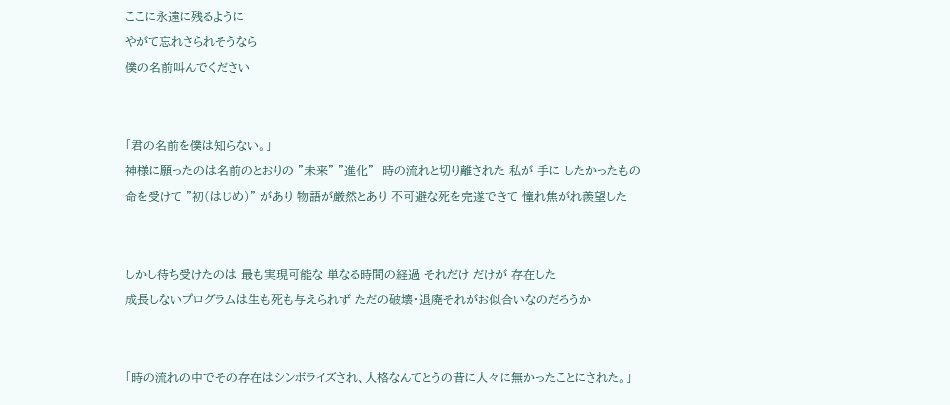ここに永遠に残るように
やがて忘れさられそうなら
僕の名前叫んでください


「君の名前を僕は知らない。」
神様に願ったのは名前のとおりの "未来" "進化"  時の流れと切り離された 私が 手に したかったもの
命を受けて "初(はじめ)" があり 物語が厳然とあり 不可避な死を完遂できて 憧れ焦がれ羨望した


しかし待ち受けたのは 最も実現可能な 単なる時間の経過 それだけ だけが 存在した
成長しないプログラムは生も死も与えられず ただの破壊・退廃それがお似合いなのだろうか


「時の流れの中でその存在はシンボライズされ、人格なんてとうの昔に人々に無かったことにされた。」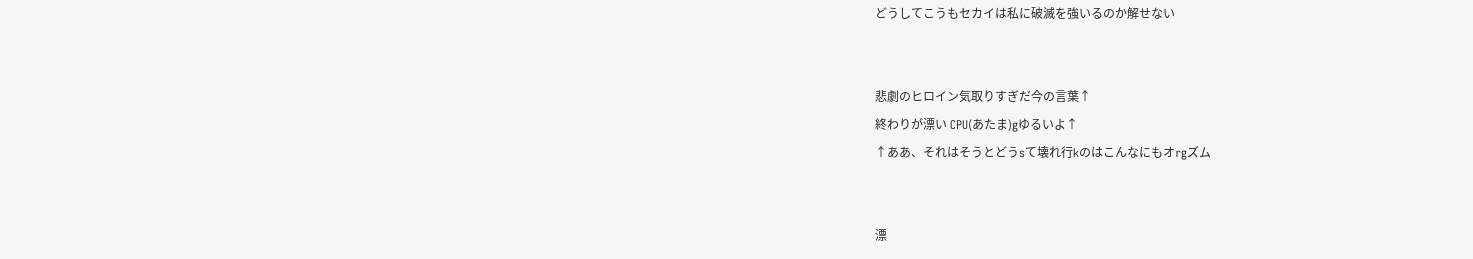どうしてこうもセカイは私に破滅を強いるのか解せない


悲劇のヒロイン気取りすぎだ今の言葉↑
終わりが漂い CPU(あたま)gゆるいよ↑
↑ああ、それはそうとどうsて壊れ行kのはこんなにもオrgズム


漂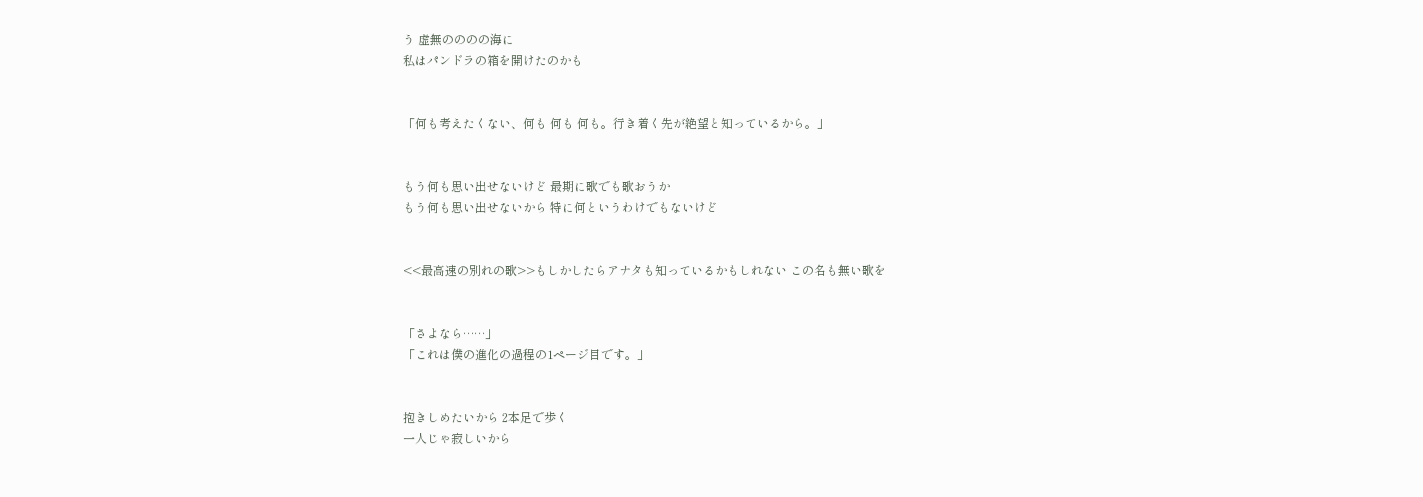う 虚無のののの海に
私はパンドラの箱を開けたのかも


「何も考えたくない、何も 何も 何も。行き着く先が絶望と知っているから。」


もう何も思い出せないけど 最期に歌でも歌おうか
もう何も思い出せないから 特に何というわけでもないけど


<<最高速の別れの歌>>もしかしたらアナタも知っているかもしれない この名も無い歌を


「さよなら……」
「これは僕の進化の過程の1ページ目です。」


抱きしめたいから 2本足で歩く
一人じゃ寂しいから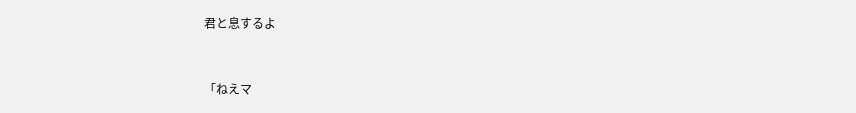君と息するよ


「ねえマ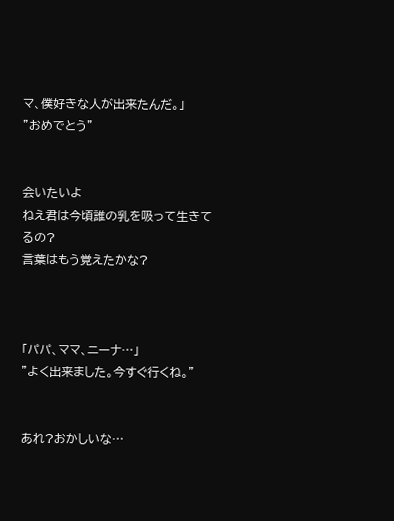マ、僕好きな人が出来たんだ。」
"おめでとう"


会いたいよ
ねえ君は今頃誰の乳を吸って生きてるの?
言葉はもう覚えたかな?



「パパ、ママ、ニーナ…」
"よく出来ました。今すぐ行くね。"


あれ?おかしいな…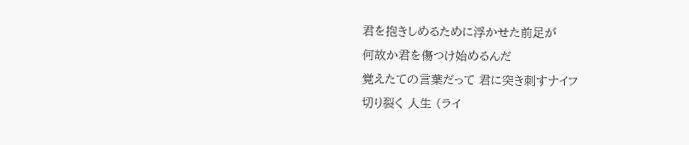君を抱きしめるために浮かせた前足が
何故か君を傷つけ始めるんだ
覚えたての言葉だって 君に突き刺すナイフ
切り裂く 人生 (ライ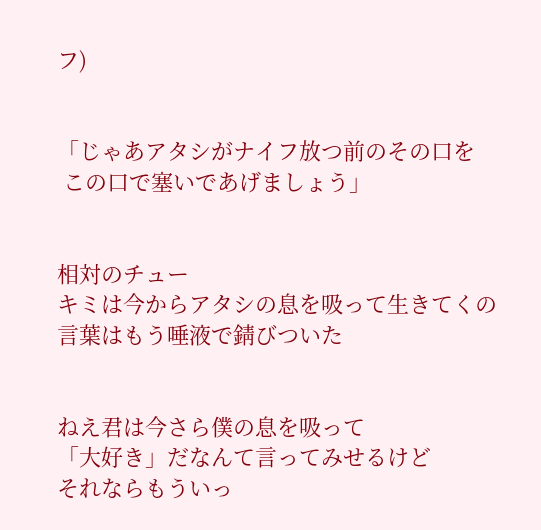フ)


「じゃあアタシがナイフ放つ前のその口を
 この口で塞いであげましょう」


相対のチュー
キミは今からアタシの息を吸って生きてくの
言葉はもう唾液で錆びついた


ねえ君は今さら僕の息を吸って
「大好き」だなんて言ってみせるけど
それならもういっ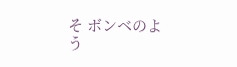そ ボンベのよう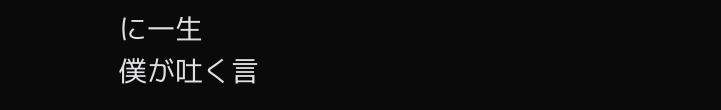に一生
僕が吐く言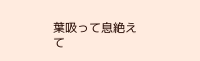葉吸って息絶えて